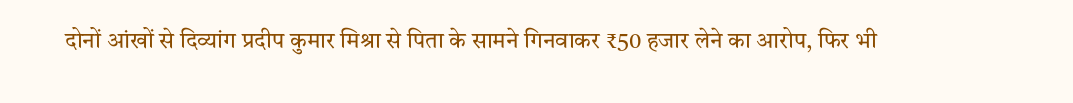दोनों आंखों से दिव्यांग प्रदीप कुमार मिश्रा से पिता के सामने गिनवाकर ₹50 हजार लेने का आरोप, फिर भी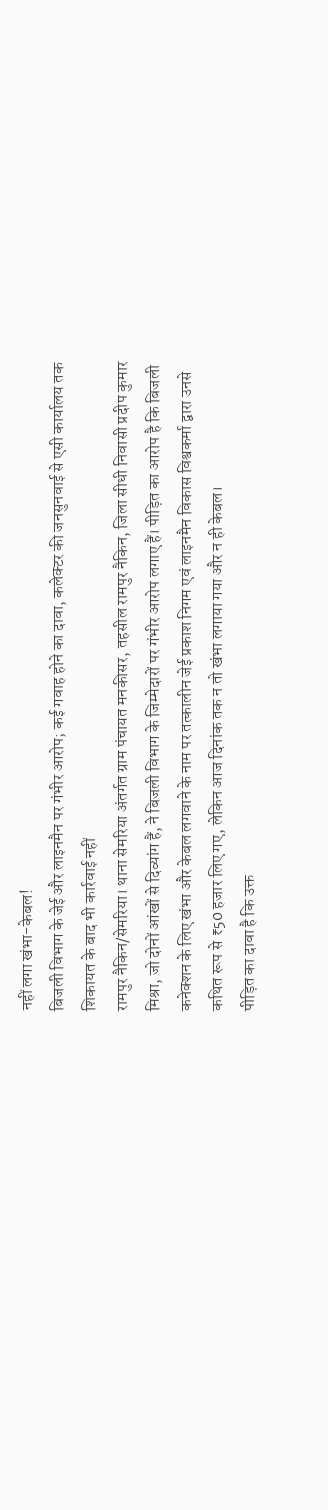नहीं लगा खंभा-केबल!
बिजली विभाग के जेई और लाइनमैन पर गंभीर आरोप; कई गवाह होने का दावा, कलेक्टर की जनसुनवाई से एसी कार्यालय तक शिकायत के बाद भी कार्रवाई नहीं
रामपुर नैकिन/सेमरिया। थाना सेमरिया अंतर्गत ग्राम पंचायत मनकीसर, तहसील रामपुर नैकिन, जिला सीधी निवासी प्रदीप कुमार मिश्रा, जो दोनों आंखों से दिव्यांग हैं, ने बिजली विभाग के जिम्मेदारों पर गंभीर आरोप लगाए हैं। पीड़ित का आरोप है कि बिजली कनेक्शन के लिए खंभा और केबल लगवाने के नाम पर तत्कालीन जेई प्रकाश निगम एवं लाइनमैन विकास विश्वकर्मा द्वारा उनसे कथित रूप से ₹50 हजार लिए गए, लेकिन आज दिनांक तक न तो खंभा लगाया गया और न ही केबल।
पीड़ित का दावा है कि उक्त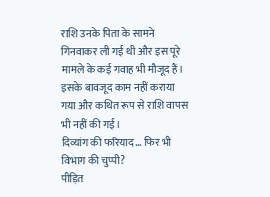राशि उनके पिता के सामने गिनवाकर ली गई थी और इस पूरे मामले के कई गवाह भी मौजूद हैं। इसके बावजूद काम नहीं कराया गया और कथित रूप से राशि वापस भी नहीं की गई।
दिव्यांग की फरियाद... फिर भी विभाग की चुप्पी?
पीड़ित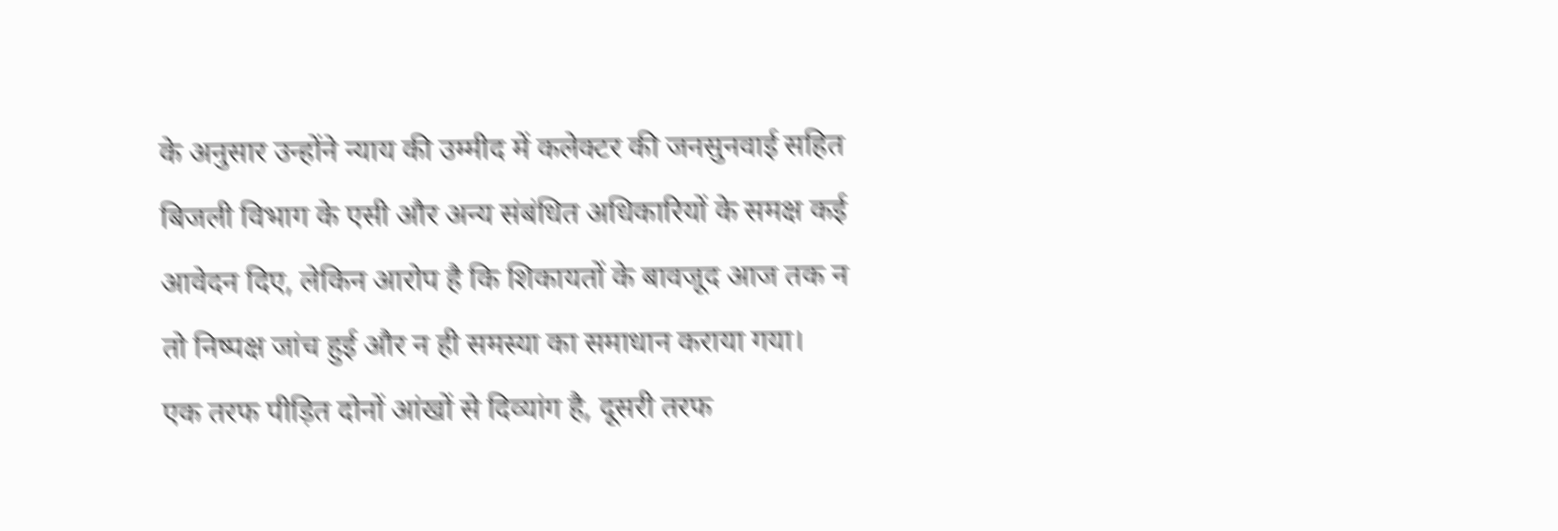के अनुसार उन्होंने न्याय की उम्मीद में कलेक्टर की जनसुनवाई सहित बिजली विभाग के एसी और अन्य संबंधित अधिकारियों के समक्ष कई आवेदन दिए, लेकिन आरोप है कि शिकायतों के बावजूद आज तक न तो निष्पक्ष जांच हुई और न ही समस्या का समाधान कराया गया।
एक तरफ पीड़ित दोनों आंखों से दिव्यांग है, दूसरी तरफ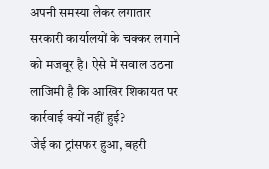अपनी समस्या लेकर लगातार सरकारी कार्यालयों के चक्कर लगाने को मजबूर है। ऐसे में सवाल उठना लाजिमी है कि आखिर शिकायत पर कार्रवाई क्यों नहीं हुई?
जेई का ट्रांसफर हुआ, बहरी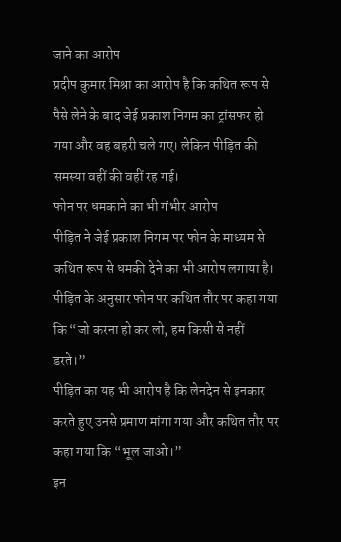जाने का आरोप
प्रदीप कुमार मिश्रा का आरोप है कि कथित रूप से पैसे लेने के बाद जेई प्रकाश निगम का ट्रांसफर हो गया और वह बहरी चले गए। लेकिन पीड़ित की समस्या वहीं की वहीं रह गई।
फोन पर धमकाने का भी गंभीर आरोप
पीड़ित ने जेई प्रकाश निगम पर फोन के माध्यम से कथित रूप से धमकी देने का भी आरोप लगाया है। पीड़ित के अनुसार फोन पर कथित तौर पर कहा गया कि “जो करना हो कर लो, हम किसी से नहीं डरते।”
पीड़ित का यह भी आरोप है कि लेनदेन से इनकार करते हुए उनसे प्रमाण मांगा गया और कथित तौर पर कहा गया कि “भूल जाओ।”
इन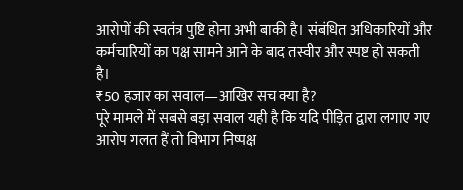आरोपों की स्वतंत्र पुष्टि होना अभी बाकी है। संबंधित अधिकारियों और कर्मचारियों का पक्ष सामने आने के बाद तस्वीर और स्पष्ट हो सकती है।
₹50 हजार का सवाल—आखिर सच क्या है?
पूरे मामले में सबसे बड़ा सवाल यही है कि यदि पीड़ित द्वारा लगाए गए आरोप गलत हैं तो विभाग निष्पक्ष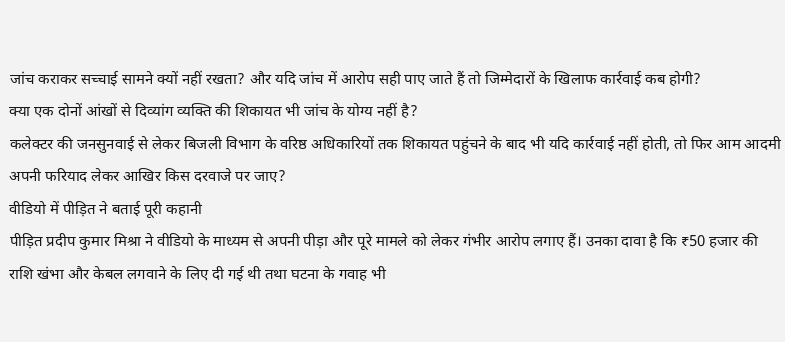जांच कराकर सच्चाई सामने क्यों नहीं रखता? और यदि जांच में आरोप सही पाए जाते हैं तो जिम्मेदारों के खिलाफ कार्रवाई कब होगी?
क्या एक दोनों आंखों से दिव्यांग व्यक्ति की शिकायत भी जांच के योग्य नहीं है?
कलेक्टर की जनसुनवाई से लेकर बिजली विभाग के वरिष्ठ अधिकारियों तक शिकायत पहुंचने के बाद भी यदि कार्रवाई नहीं होती, तो फिर आम आदमी अपनी फरियाद लेकर आखिर किस दरवाजे पर जाए?
वीडियो में पीड़ित ने बताई पूरी कहानी
पीड़ित प्रदीप कुमार मिश्रा ने वीडियो के माध्यम से अपनी पीड़ा और पूरे मामले को लेकर गंभीर आरोप लगाए हैं। उनका दावा है कि ₹50 हजार की राशि खंभा और केबल लगवाने के लिए दी गई थी तथा घटना के गवाह भी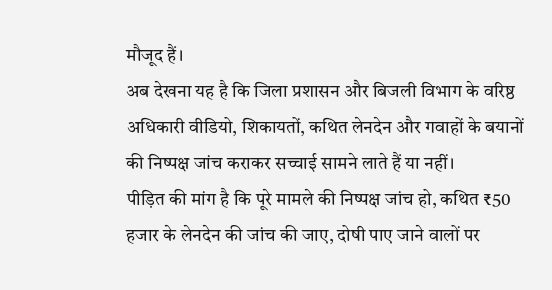मौजूद हैं।
अब देखना यह है कि जिला प्रशासन और बिजली विभाग के वरिष्ठ अधिकारी वीडियो, शिकायतों, कथित लेनदेन और गवाहों के बयानों की निष्पक्ष जांच कराकर सच्चाई सामने लाते हैं या नहीं।
पीड़ित की मांग है कि पूरे मामले की निष्पक्ष जांच हो, कथित ₹50 हजार के लेनदेन की जांच की जाए, दोषी पाए जाने वालों पर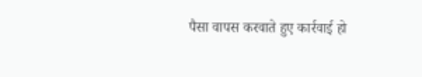पैसा वापस करवाते हुए कार्रवाई हो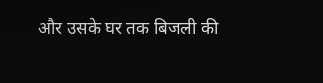और उसके घर तक बिजली की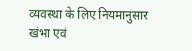व्यवस्था के लिए नियमानुसार खंभा एवं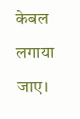केबल लगाया जाए।